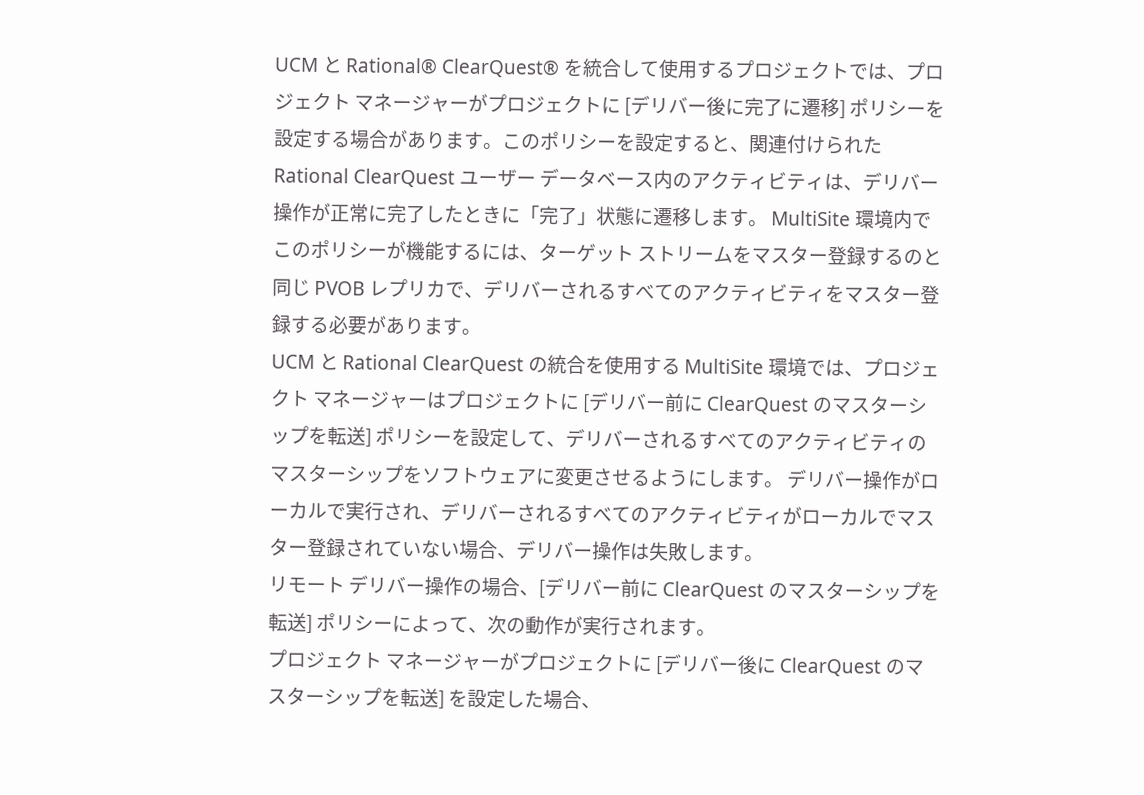UCM と Rational® ClearQuest® を統合して使用するプロジェクトでは、プロジェクト マネージャーがプロジェクトに [デリバー後に完了に遷移] ポリシーを設定する場合があります。このポリシーを設定すると、関連付けられた Rational ClearQuest ユーザー データベース内のアクティビティは、デリバー操作が正常に完了したときに「完了」状態に遷移します。 MultiSite 環境内でこのポリシーが機能するには、ターゲット ストリームをマスター登録するのと同じ PVOB レプリカで、デリバーされるすべてのアクティビティをマスター登録する必要があります。
UCM と Rational ClearQuest の統合を使用する MultiSite 環境では、プロジェクト マネージャーはプロジェクトに [デリバー前に ClearQuest のマスターシップを転送] ポリシーを設定して、デリバーされるすべてのアクティビティのマスターシップをソフトウェアに変更させるようにします。 デリバー操作がローカルで実行され、デリバーされるすべてのアクティビティがローカルでマスター登録されていない場合、デリバー操作は失敗します。
リモート デリバー操作の場合、[デリバー前に ClearQuest のマスターシップを転送] ポリシーによって、次の動作が実行されます。
プロジェクト マネージャーがプロジェクトに [デリバー後に ClearQuest のマスターシップを転送] を設定した場合、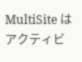MultiSite はアクティビ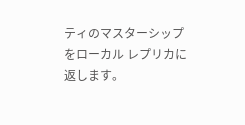ティのマスターシップをローカル レプリカに返します。